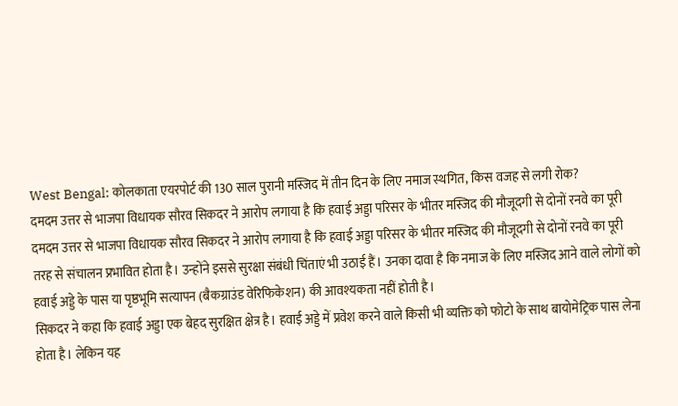West Bengal: कोलकाता एयरपोर्ट की 130 साल पुरानी मस्जिद में तीन दिन के लिए नमाज स्थगित, किस वजह से लगी रोक?
दमदम उत्तर से भाजपा विधायक सौरव सिकदर ने आरोप लगाया है कि हवाई अड्डा परिसर के भीतर मस्जिद की मौजूदगी से दोनों रनवे का पूरी
दमदम उत्तर से भाजपा विधायक सौरव सिकदर ने आरोप लगाया है कि हवाई अड्डा परिसर के भीतर मस्जिद की मौजूदगी से दोनों रनवे का पूरी तरह से संचालन प्रभावित होता है। उन्होंने इससे सुरक्षा संबंधी चिंताएं भी उठाई हैं। उनका दावा है कि नमाज के लिए मस्जिद आने वाले लोगों को हवाई अड्डे के पास या पृष्ठभूमि सत्यापन (बैकग्राउंड वेरिफिकेशन) की आवश्यकता नहीं होती है।
सिकदर ने कहा कि हवाई अड्डा एक बेहद सुरक्षित क्षेत्र है। हवाई अड्डे में प्रवेश करने वाले किसी भी व्यक्ति को फोटो के साथ बायोमेट्रिक पास लेना होता है। लेकिन यह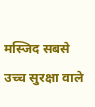मस्जिद सबसे उच्च सुरक्षा वाले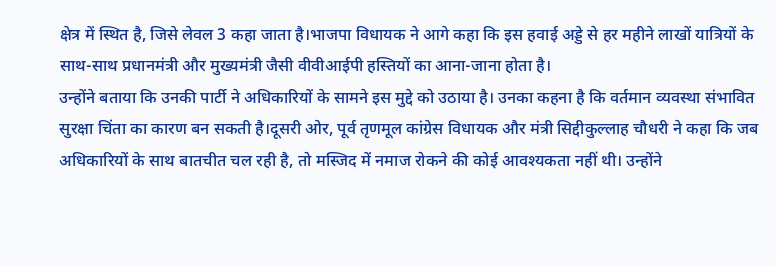क्षेत्र में स्थित है, जिसे लेवल 3 कहा जाता है।भाजपा विधायक ने आगे कहा कि इस हवाई अड्डे से हर महीने लाखों यात्रियों के साथ-साथ प्रधानमंत्री और मुख्यमंत्री जैसी वीवीआईपी हस्तियों का आना-जाना होता है।
उन्होंने बताया कि उनकी पार्टी ने अधिकारियों के सामने इस मुद्दे को उठाया है। उनका कहना है कि वर्तमान व्यवस्था संभावित सुरक्षा चिंता का कारण बन सकती है।दूसरी ओर, पूर्व तृणमूल कांग्रेस विधायक और मंत्री सिद्दीकुल्लाह चौधरी ने कहा कि जब अधिकारियों के साथ बातचीत चल रही है, तो मस्जिद में नमाज रोकने की कोई आवश्यकता नहीं थी। उन्होंने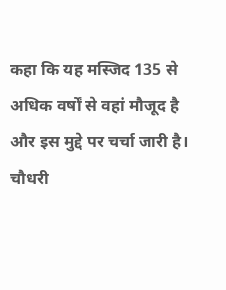कहा कि यह मस्जिद 135 से अधिक वर्षों से वहां मौजूद है और इस मुद्दे पर चर्चा जारी है।
चौधरी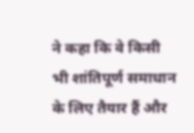ने कहा कि वे किसी भी शांतिपूर्ण समाधान के लिए तैयार हैं और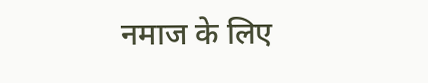नमाज के लिए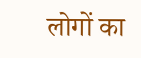लोगों का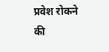प्रवेश रोकने की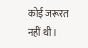कोई जरूरत नहीं थी।